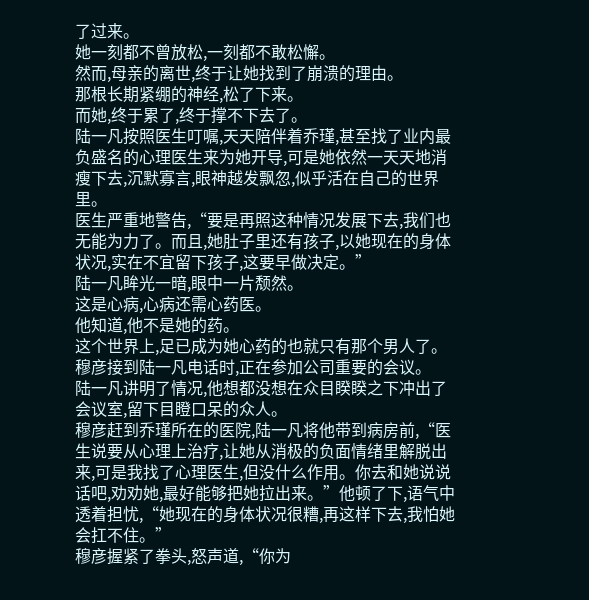了过来。
她一刻都不曾放松,一刻都不敢松懈。
然而,母亲的离世,终于让她找到了崩溃的理由。
那根长期紧绷的神经,松了下来。
而她,终于累了,终于撑不下去了。
陆一凡按照医生叮嘱,天天陪伴着乔瑾,甚至找了业内最负盛名的心理医生来为她开导,可是她依然一天天地消瘦下去,沉默寡言,眼神越发飘忽,似乎活在自己的世界里。
医生严重地警告,“要是再照这种情况发展下去,我们也无能为力了。而且,她肚子里还有孩子,以她现在的身体状况,实在不宜留下孩子,这要早做决定。”
陆一凡眸光一暗,眼中一片颓然。
这是心病,心病还需心药医。
他知道,他不是她的药。
这个世界上,足已成为她心药的也就只有那个男人了。
穆彦接到陆一凡电话时,正在参加公司重要的会议。
陆一凡讲明了情况,他想都没想在众目睽睽之下冲出了会议室,留下目瞪口呆的众人。
穆彦赶到乔瑾所在的医院,陆一凡将他带到病房前,“医生说要从心理上治疗,让她从消极的负面情绪里解脱出来,可是我找了心理医生,但没什么作用。你去和她说说话吧,劝劝她,最好能够把她拉出来。”他顿了下,语气中透着担忧,“她现在的身体状况很糟,再这样下去,我怕她会扛不住。”
穆彦握紧了拳头,怒声道,“你为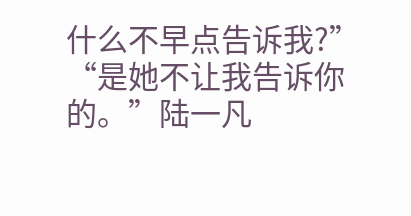什么不早点告诉我?”
“是她不让我告诉你的。”陆一凡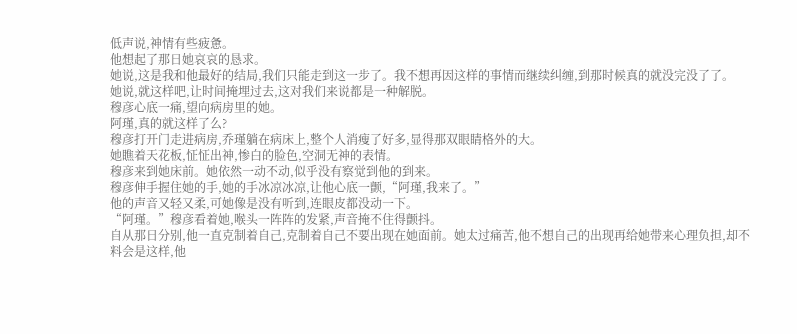低声说,神情有些疲惫。
他想起了那日她哀哀的恳求。
她说,这是我和他最好的结局,我们只能走到这一步了。我不想再因这样的事情而继续纠缠,到那时候真的就没完没了了。
她说,就这样吧,让时间掩埋过去,这对我们来说都是一种解脱。
穆彦心底一痛,望向病房里的她。
阿瑾,真的就这样了么?
穆彦打开门走进病房,乔瑾躺在病床上,整个人消瘦了好多,显得那双眼睛格外的大。
她瞧着天花板,怔怔出神,惨白的脸色,空洞无神的表情。
穆彦来到她床前。她依然一动不动,似乎没有察觉到他的到来。
穆彦伸手握住她的手,她的手冰凉冰凉,让他心底一颤,“阿瑾,我来了。”
他的声音又轻又柔,可她像是没有听到,连眼皮都没动一下。
“阿瑾。”穆彦看着她,喉头一阵阵的发紧,声音掩不住得颤抖。
自从那日分别,他一直克制着自己,克制着自己不要出现在她面前。她太过痛苦,他不想自己的出现再给她带来心理负担,却不料会是这样,他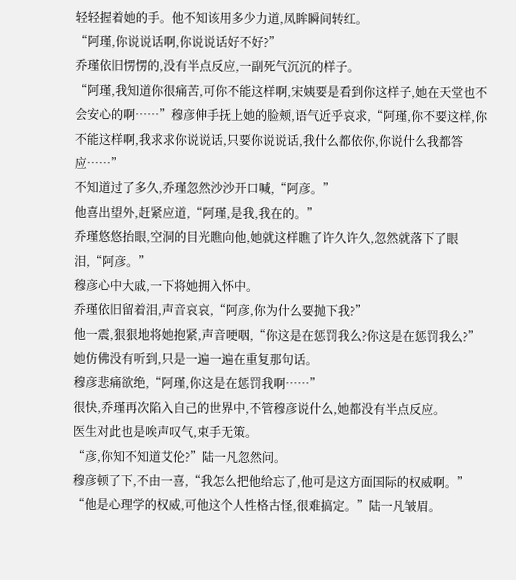轻轻握着她的手。他不知该用多少力道,凤眸瞬间转红。
“阿瑾,你说说话啊,你说说话好不好?”
乔瑾依旧愣愣的,没有半点反应,一副死气沉沉的样子。
“阿瑾,我知道你很痛苦,可你不能这样啊,宋姨要是看到你这样子,她在天堂也不会安心的啊……”穆彦伸手抚上她的脸颊,语气近乎哀求,“阿瑾,你不要这样,你不能这样啊,我求求你说说话,只要你说说话,我什么都依你,你说什么我都答应……”
不知道过了多久,乔瑾忽然沙沙开口喊,“阿彦。”
他喜出望外,赶紧应道,“阿瑾,是我,我在的。”
乔瑾悠悠抬眼,空洞的目光瞧向他,她就这样瞧了许久许久,忽然就落下了眼泪,“阿彦。”
穆彦心中大戚,一下将她拥入怀中。
乔瑾依旧留着泪,声音哀哀,“阿彦,你为什么要抛下我?”
他一震,狠狠地将她抱紧,声音哽咽,“你这是在惩罚我么?你这是在惩罚我么?”
她仿佛没有听到,只是一遍一遍在重复那句话。
穆彦悲痛欲绝,“阿瑾,你这是在惩罚我啊……”
很快,乔瑾再次陷入自己的世界中,不管穆彦说什么,她都没有半点反应。
医生对此也是唉声叹气,束手无策。
“彦,你知不知道艾伦?”陆一凡忽然问。
穆彦顿了下,不由一喜,“我怎么把他给忘了,他可是这方面国际的权威啊。”
“他是心理学的权威,可他这个人性格古怪,很难搞定。”陆一凡皱眉。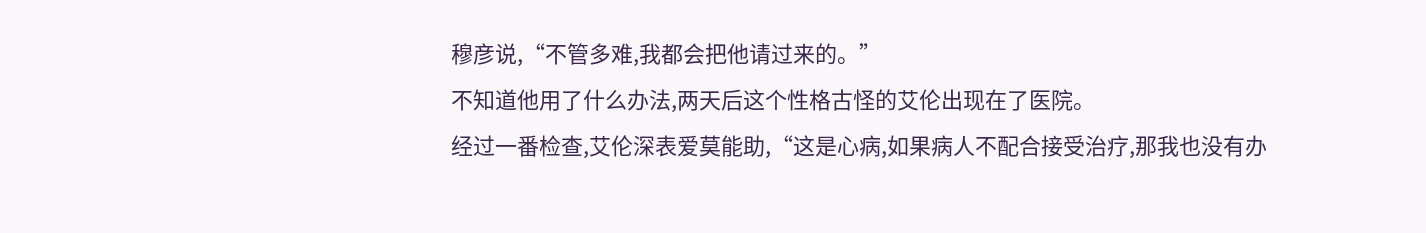穆彦说,“不管多难,我都会把他请过来的。”
不知道他用了什么办法,两天后这个性格古怪的艾伦出现在了医院。
经过一番检查,艾伦深表爱莫能助,“这是心病,如果病人不配合接受治疗,那我也没有办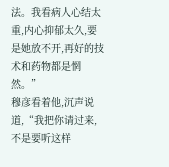法。我看病人心结太重,内心抑郁太久,要是她放不开,再好的技术和药物都是惘然。”
穆彦看着他,沉声说道,“我把你请过来,不是要听这样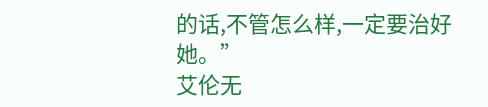的话,不管怎么样,一定要治好她。”
艾伦无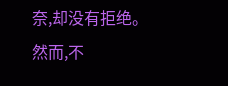奈,却没有拒绝。
然而,不